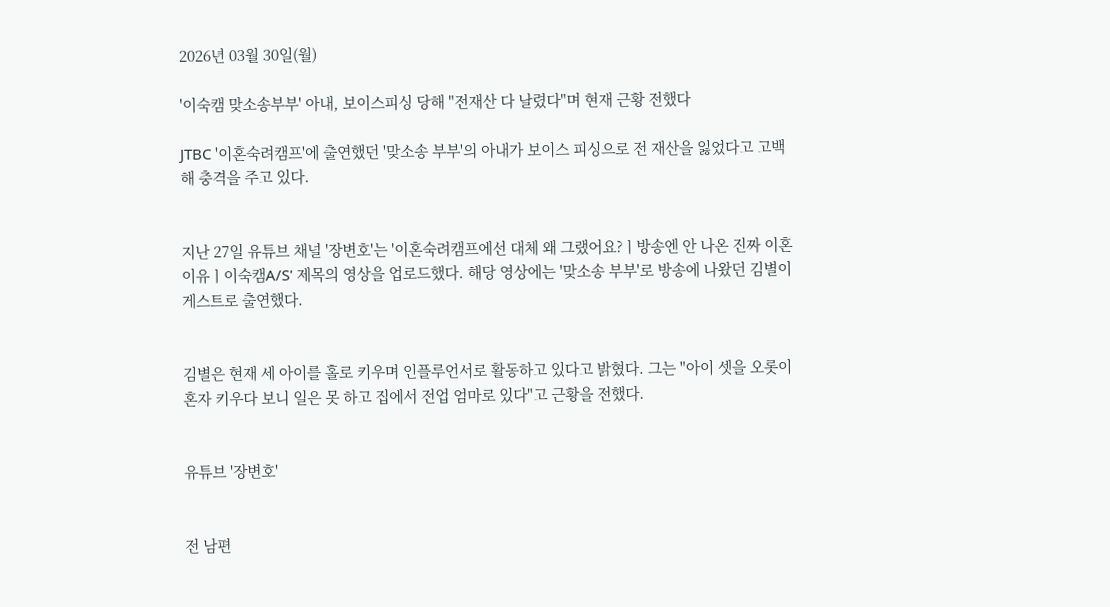2026년 03월 30일(월)

'이숙캠 맞소송부부' 아내, 보이스피싱 당해 "전재산 다 날렸다"며 현재 근황 전했다

JTBC '이혼숙려캠프'에 출연했던 '맞소송 부부'의 아내가 보이스 피싱으로 전 재산을 잃었다고 고백해 충격을 주고 있다.


지난 27일 유튜브 채널 '장변호'는 '이혼숙려캠프에선 대체 왜 그랬어요?ㅣ방송엔 안 나온 진짜 이혼 이유ㅣ이숙캠A/S' 제목의 영상을 업로드했다. 해당 영상에는 '맞소송 부부'로 방송에 나왔던 김별이 게스트로 출연했다.


김별은 현재 세 아이를 홀로 키우며 인플루언서로 활동하고 있다고 밝혔다. 그는 "아이 셋을 오롯이 혼자 키우다 보니 일은 못 하고 집에서 전업 엄마로 있다"고 근황을 전했다.


유튜브 '장변호'


전 남편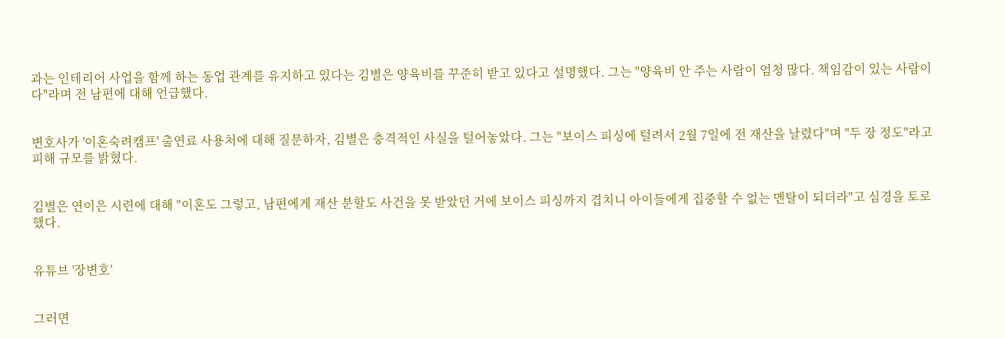과는 인테리어 사업을 함께 하는 동업 관계를 유지하고 있다는 김별은 양육비를 꾸준히 받고 있다고 설명했다. 그는 "양육비 안 주는 사람이 엄청 많다. 책임감이 있는 사람이다"라며 전 남편에 대해 언급했다.


변호사가 '이혼숙려캠프' 출연료 사용처에 대해 질문하자, 김별은 충격적인 사실을 털어놓았다. 그는 "보이스 피싱에 털려서 2월 7일에 전 재산을 날렸다"며 "두 장 정도"라고 피해 규모를 밝혔다.


김별은 연이은 시련에 대해 "이혼도 그렇고, 남편에게 재산 분할도 사건을 못 받았던 거에 보이스 피싱까지 겹치니 아이들에게 집중할 수 없는 멘탈이 되더라"고 심경을 토로했다.


유튜브 '장변호'


그러면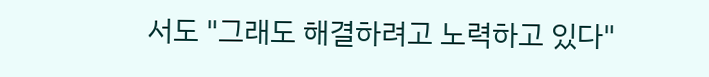서도 "그래도 해결하려고 노력하고 있다"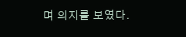며 의지를 보였다.